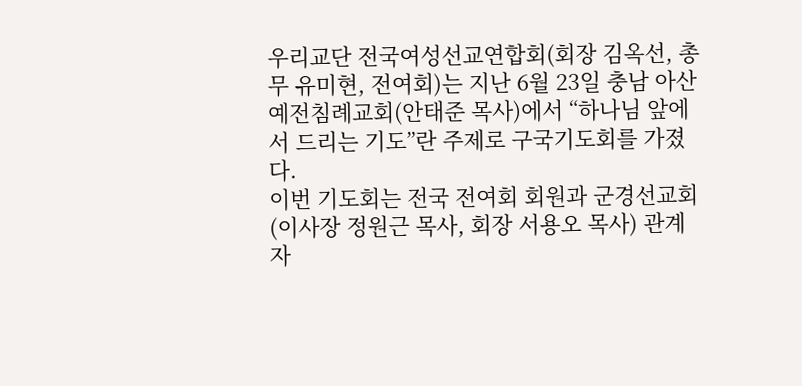우리교단 전국여성선교연합회(회장 김옥선, 총무 유미현, 전여회)는 지난 6월 23일 충남 아산 예전침례교회(안태준 목사)에서 “하나님 앞에서 드리는 기도”란 주제로 구국기도회를 가졌다.
이번 기도회는 전국 전여회 회원과 군경선교회(이사장 정원근 목사, 회장 서용오 목사) 관계자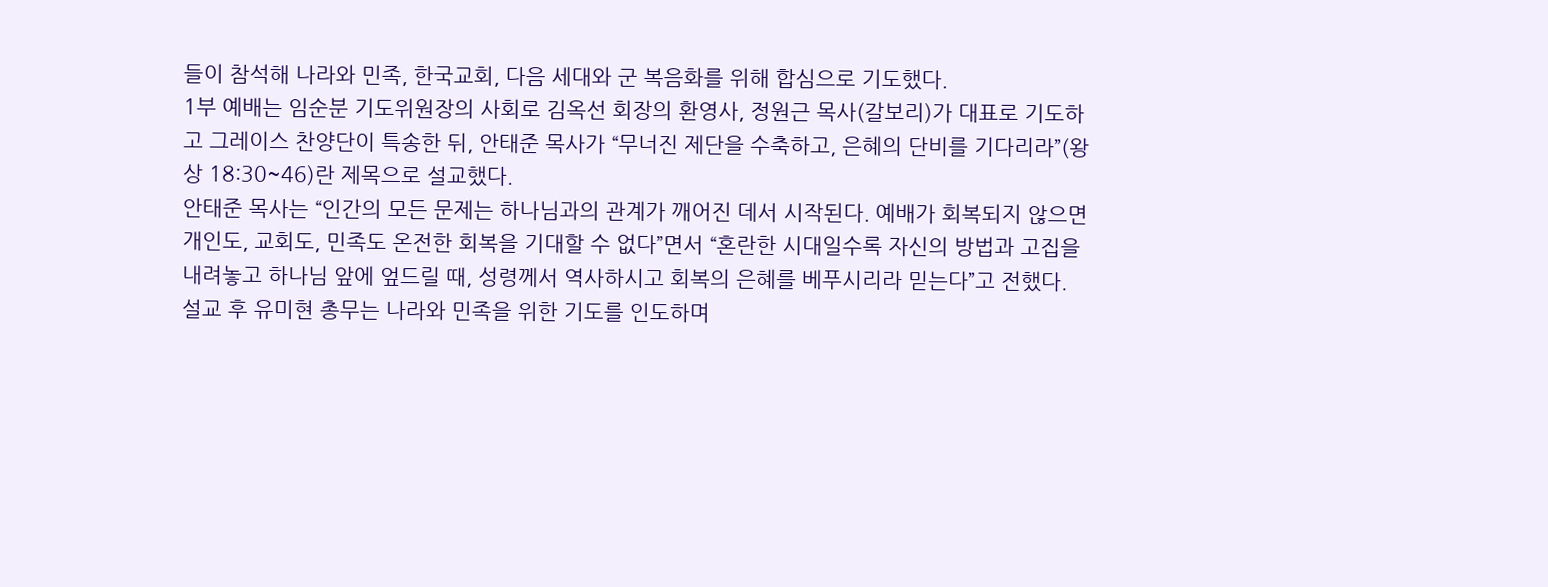들이 참석해 나라와 민족, 한국교회, 다음 세대와 군 복음화를 위해 합심으로 기도했다.
1부 예배는 임순분 기도위원장의 사회로 김옥선 회장의 환영사, 정원근 목사(갈보리)가 대표로 기도하고 그레이스 찬양단이 특송한 뒤, 안태준 목사가 “무너진 제단을 수축하고, 은혜의 단비를 기다리라”(왕상 18:30~46)란 제목으로 설교했다.
안태준 목사는 “인간의 모든 문제는 하나님과의 관계가 깨어진 데서 시작된다. 예배가 회복되지 않으면 개인도, 교회도, 민족도 온전한 회복을 기대할 수 없다”면서 “혼란한 시대일수록 자신의 방법과 고집을 내려놓고 하나님 앞에 엎드릴 때, 성령께서 역사하시고 회복의 은혜를 베푸시리라 믿는다”고 전했다.
설교 후 유미현 총무는 나라와 민족을 위한 기도를 인도하며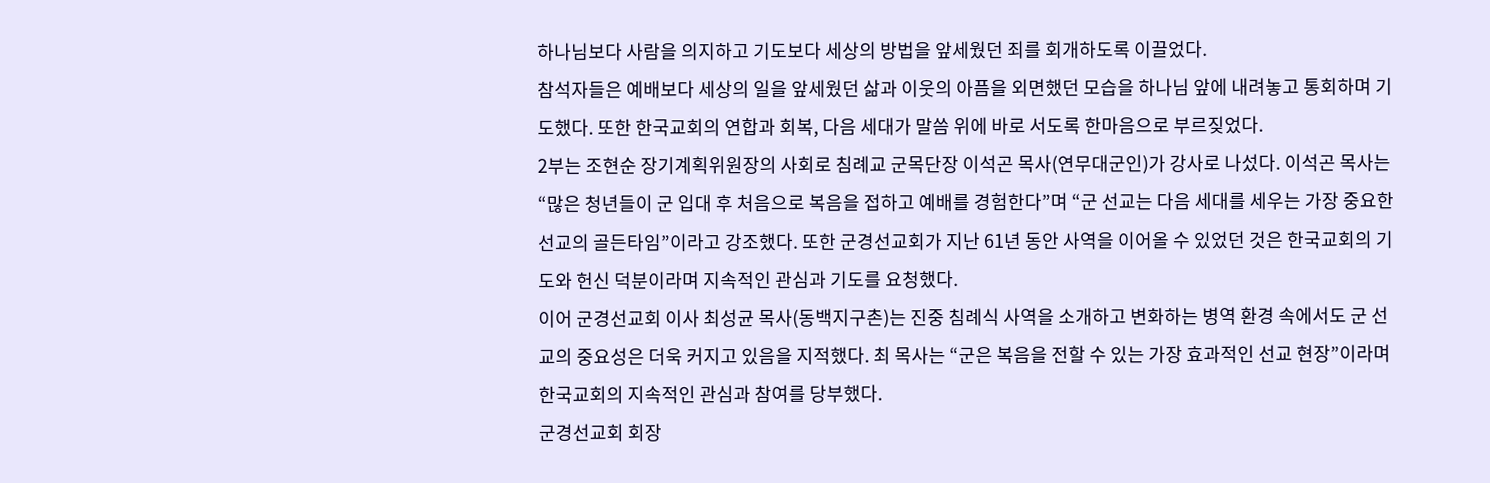하나님보다 사람을 의지하고 기도보다 세상의 방법을 앞세웠던 죄를 회개하도록 이끌었다.
참석자들은 예배보다 세상의 일을 앞세웠던 삶과 이웃의 아픔을 외면했던 모습을 하나님 앞에 내려놓고 통회하며 기도했다. 또한 한국교회의 연합과 회복, 다음 세대가 말씀 위에 바로 서도록 한마음으로 부르짖었다.
2부는 조현순 장기계획위원장의 사회로 침례교 군목단장 이석곤 목사(연무대군인)가 강사로 나섰다. 이석곤 목사는 “많은 청년들이 군 입대 후 처음으로 복음을 접하고 예배를 경험한다”며 “군 선교는 다음 세대를 세우는 가장 중요한 선교의 골든타임”이라고 강조했다. 또한 군경선교회가 지난 61년 동안 사역을 이어올 수 있었던 것은 한국교회의 기도와 헌신 덕분이라며 지속적인 관심과 기도를 요청했다.
이어 군경선교회 이사 최성균 목사(동백지구촌)는 진중 침례식 사역을 소개하고 변화하는 병역 환경 속에서도 군 선교의 중요성은 더욱 커지고 있음을 지적했다. 최 목사는 “군은 복음을 전할 수 있는 가장 효과적인 선교 현장”이라며 한국교회의 지속적인 관심과 참여를 당부했다.
군경선교회 회장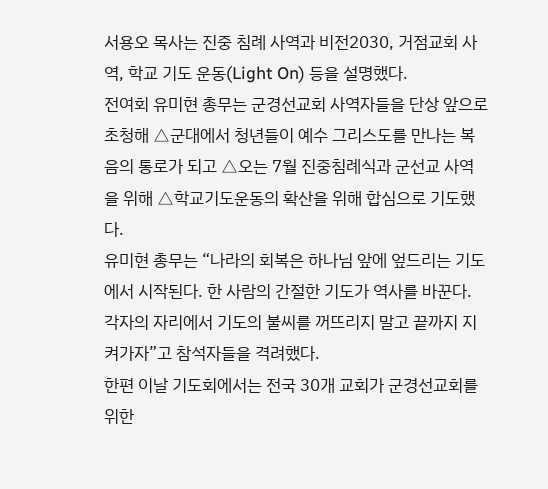서용오 목사는 진중 침례 사역과 비전2030, 거점교회 사역, 학교 기도 운동(Light On) 등을 설명했다.
전여회 유미현 총무는 군경선교회 사역자들을 단상 앞으로 초청해 △군대에서 청년들이 예수 그리스도를 만나는 복음의 통로가 되고 △오는 7월 진중침례식과 군선교 사역을 위해 △학교기도운동의 확산을 위해 합심으로 기도했다.
유미현 총무는 “나라의 회복은 하나님 앞에 엎드리는 기도에서 시작된다. 한 사람의 간절한 기도가 역사를 바꾼다. 각자의 자리에서 기도의 불씨를 꺼뜨리지 말고 끝까지 지켜가자”고 참석자들을 격려했다.
한편 이날 기도회에서는 전국 30개 교회가 군경선교회를 위한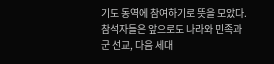기도 동역에 참여하기로 뜻을 모았다. 참석자들은 앞으로도 나라와 민족과 군 선교, 다음 세대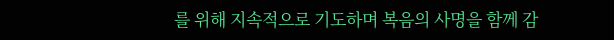를 위해 지속적으로 기도하며 복음의 사명을 함께 감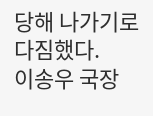당해 나가기로 다짐했다.
이송우 국장